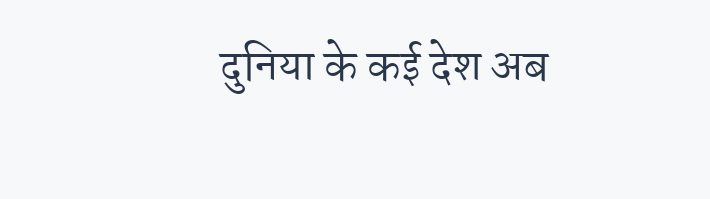दुनिया के कई देश अब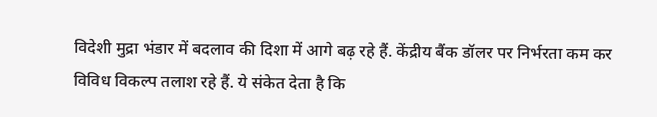विदेशी मुद्रा भंडार में बदलाव की दिशा में आगे बढ़ रहे हैं. केंद्रीय बैंक डॉलर पर निर्भरता कम कर विविध विकल्प तलाश रहे हैं. ये संकेत देता है कि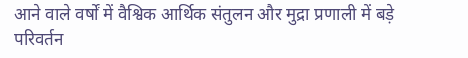आने वाले वर्षों में वैश्विक आर्थिक संतुलन और मुद्रा प्रणाली में बड़े परिवर्तन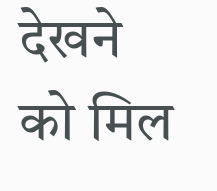देखने को मिल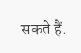सकते हैं.